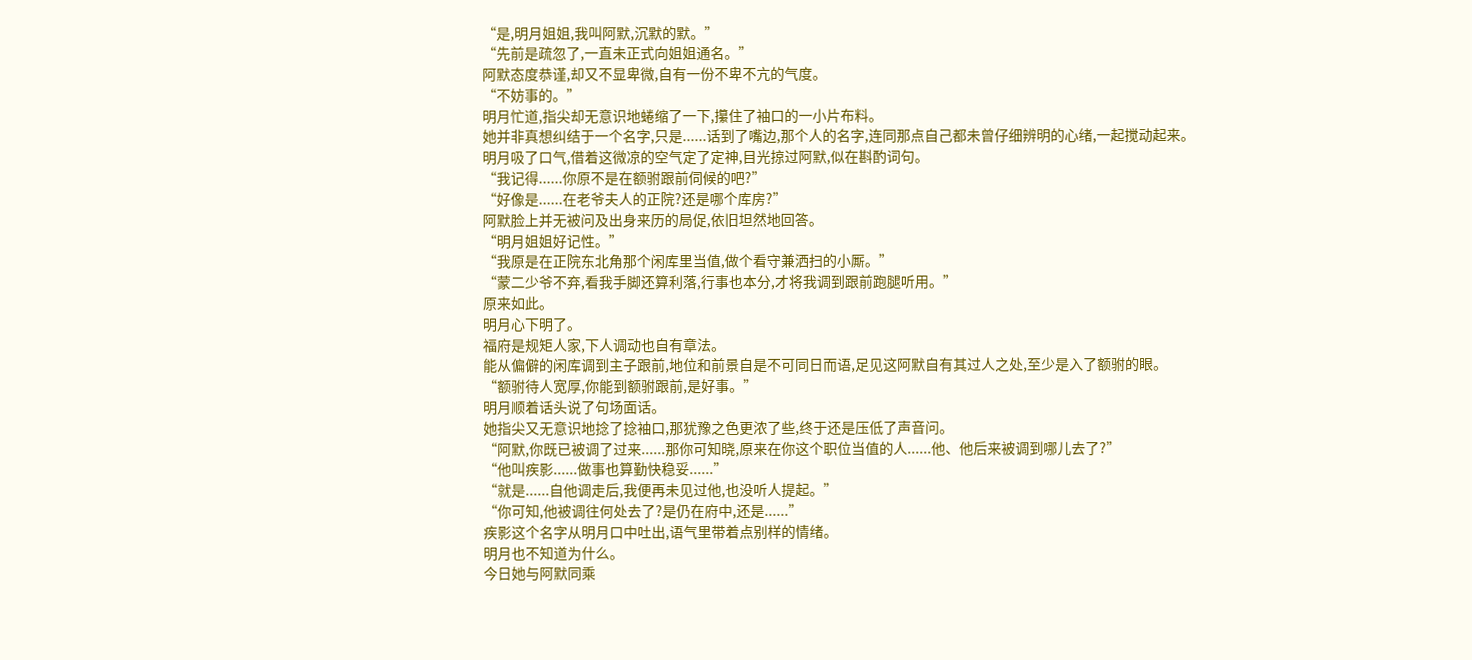“是,明月姐姐,我叫阿默,沉默的默。”
“先前是疏忽了,一直未正式向姐姐通名。”
阿默态度恭谨,却又不显卑微,自有一份不卑不亢的气度。
“不妨事的。”
明月忙道,指尖却无意识地蜷缩了一下,攥住了袖口的一小片布料。
她并非真想纠结于一个名字,只是......话到了嘴边,那个人的名字,连同那点自己都未曾仔细辨明的心绪,一起搅动起来。
明月吸了口气,借着这微凉的空气定了定神,目光掠过阿默,似在斟酌词句。
“我记得......你原不是在额驸跟前伺候的吧?”
“好像是......在老爷夫人的正院?还是哪个库房?”
阿默脸上并无被问及出身来历的局促,依旧坦然地回答。
“明月姐姐好记性。”
“我原是在正院东北角那个闲库里当值,做个看守兼洒扫的小厮。”
“蒙二少爷不弃,看我手脚还算利落,行事也本分,才将我调到跟前跑腿听用。”
原来如此。
明月心下明了。
福府是规矩人家,下人调动也自有章法。
能从偏僻的闲库调到主子跟前,地位和前景自是不可同日而语,足见这阿默自有其过人之处,至少是入了额驸的眼。
“额驸待人宽厚,你能到额驸跟前,是好事。”
明月顺着话头说了句场面话。
她指尖又无意识地捻了捻袖口,那犹豫之色更浓了些,终于还是压低了声音问。
“阿默,你既已被调了过来......那你可知晓,原来在你这个职位当值的人......他、他后来被调到哪儿去了?”
“他叫疾影......做事也算勤快稳妥......”
“就是......自他调走后,我便再未见过他,也没听人提起。”
“你可知,他被调往何处去了?是仍在府中,还是......”
疾影这个名字从明月口中吐出,语气里带着点别样的情绪。
明月也不知道为什么。
今日她与阿默同乘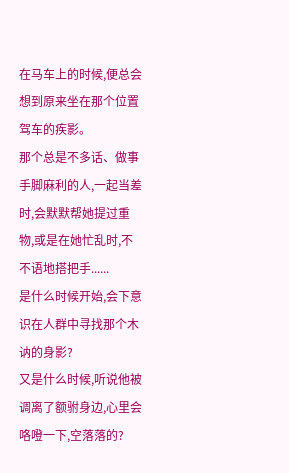在马车上的时候,便总会想到原来坐在那个位置驾车的疾影。
那个总是不多话、做事手脚麻利的人,一起当差时,会默默帮她提过重物,或是在她忙乱时,不不语地搭把手......
是什么时候开始,会下意识在人群中寻找那个木讷的身影?
又是什么时候,听说他被调离了额驸身边,心里会咯噔一下,空落落的?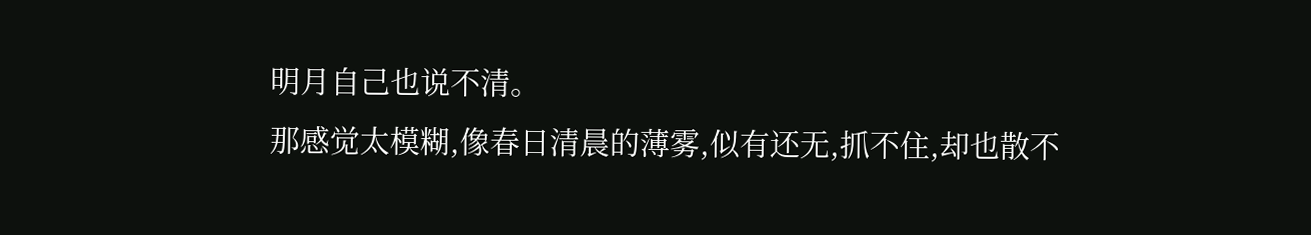明月自己也说不清。
那感觉太模糊,像春日清晨的薄雾,似有还无,抓不住,却也散不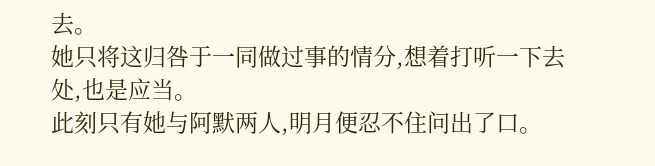去。
她只将这归咎于一同做过事的情分,想着打听一下去处,也是应当。
此刻只有她与阿默两人,明月便忍不住问出了口。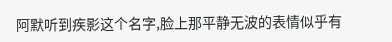阿默听到疾影这个名字,脸上那平静无波的表情似乎有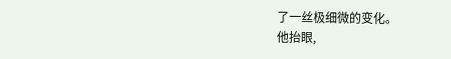了一丝极细微的变化。
他抬眼,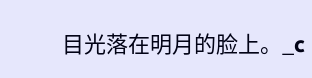目光落在明月的脸上。_c